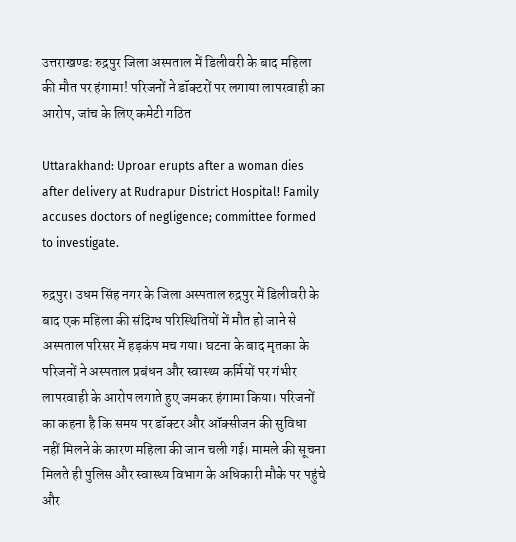उत्तराखण्डः रुद्रपुर जिला अस्पताल में डिलीवरी के बाद महिला की मौत पर हंगामा! परिजनों ने डॉक्टरों पर लगाया लापरवाही का आरोप, जांच के लिए कमेटी गठित

Uttarakhand: Uproar erupts after a woman dies after delivery at Rudrapur District Hospital! Family accuses doctors of negligence; committee formed to investigate.

रुद्रपुर। उधम सिंह नगर के जिला अस्पताल रुद्रपुर में डिलीवरी के बाद एक महिला की संदिग्ध परिस्थितियों में मौत हो जाने से अस्पताल परिसर में हड़कंप मच गया। घटना के बाद मृतका के परिजनों ने अस्पताल प्रबंधन और स्वास्थ्य कर्मियों पर गंभीर लापरवाही के आरोप लगाते हुए जमकर हंगामा किया। परिजनों का कहना है कि समय पर डॉक्टर और ऑक्सीजन की सुविधा नहीं मिलने के कारण महिला की जान चली गई। मामले की सूचना मिलते ही पुलिस और स्वास्थ्य विभाग के अधिकारी मौके पर पहुंचे और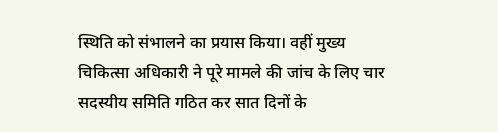स्थिति को संभालने का प्रयास किया। वहीं मुख्य चिकित्सा अधिकारी ने पूरे मामले की जांच के लिए चार सदस्यीय समिति गठित कर सात दिनों के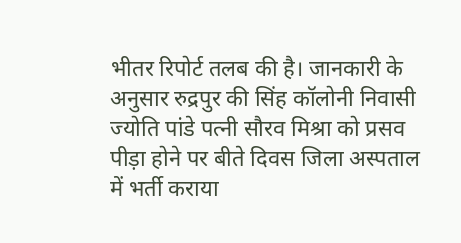भीतर रिपोर्ट तलब की है। जानकारी के अनुसार रुद्रपुर की सिंह कॉलोनी निवासी ज्योति पांडे पत्नी सौरव मिश्रा को प्रसव पीड़ा होने पर बीते दिवस जिला अस्पताल में भर्ती कराया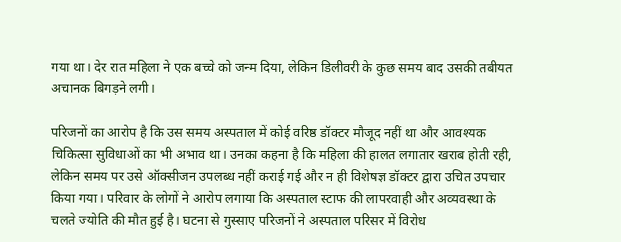गया था। देर रात महिला ने एक बच्चे को जन्म दिया, लेकिन डिलीवरी के कुछ समय बाद उसकी तबीयत अचानक बिगड़ने लगी।

परिजनों का आरोप है कि उस समय अस्पताल में कोई वरिष्ठ डॉक्टर मौजूद नहीं था और आवश्यक चिकित्सा सुविधाओं का भी अभाव था। उनका कहना है कि महिला की हालत लगातार खराब होती रही, लेकिन समय पर उसे ऑक्सीजन उपलब्ध नहीं कराई गई और न ही विशेषज्ञ डॉक्टर द्वारा उचित उपचार किया गया। परिवार के लोगों ने आरोप लगाया कि अस्पताल स्टाफ की लापरवाही और अव्यवस्था के चलते ज्योति की मौत हुई है। घटना से गुस्साए परिजनों ने अस्पताल परिसर में विरोध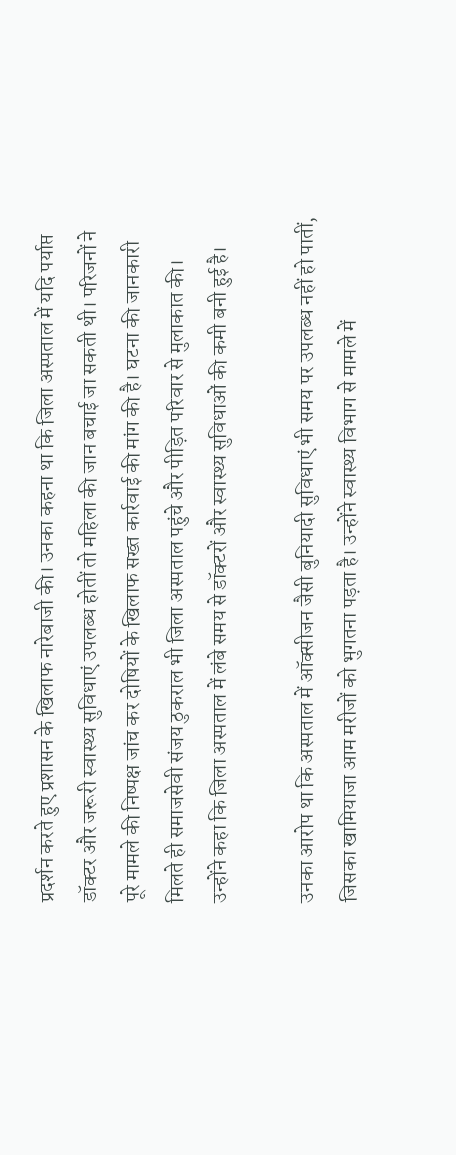प्रदर्शन करते हुए प्रशासन के खिलाफ नारेबाजी की। उनका कहना था कि जिला अस्पताल में यदि पर्याप्त डॉक्टर और जरूरी स्वास्थ्य सुविधाएं उपलब्ध होतीं तो महिला की जान बचाई जा सकती थी। परिजनों ने पूरे मामले की निष्पक्ष जांच कर दोषियों के खिलाफ सख्त कार्रवाई की मांग की है। घटना की जानकारी मिलते ही समाजसेवी संजय ठुकराल भी जिला अस्पताल पहुंचे और पीड़ित परिवार से मुलाकात की। उन्होंने कहा कि जिला अस्पताल में लंबे समय से डॉक्टरों और स्वास्थ्य सुविधाओं की कमी बनी हुई है।

उनका आरोप था कि अस्पताल में ऑक्सीजन जैसी बुनियादी सुविधाएं भी समय पर उपलब्ध नहीं हो पातीं, जिसका खामियाजा आम मरीजों को भुगतना पड़ता है। उन्होंने स्वास्थ्य विभाग से मामले में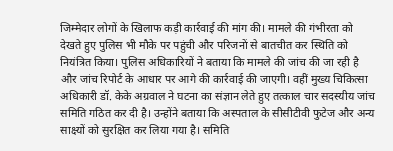जिम्मेदार लोगों के खिलाफ कड़ी कार्रवाई की मांग की। मामले की गंभीरता को देखते हुए पुलिस भी मौके पर पहुंची और परिजनों से बातचीत कर स्थिति को नियंत्रित किया। पुलिस अधिकारियों ने बताया कि मामले की जांच की जा रही है और जांच रिपोर्ट के आधार पर आगे की कार्रवाई की जाएगी। वहीं मुख्य चिकित्सा अधिकारी डॉ. केके अग्रवाल ने घटना का संज्ञान लेते हुए तत्काल चार सदस्यीय जांच समिति गठित कर दी है। उन्होंने बताया कि अस्पताल के सीसीटीवी फुटेज और अन्य साक्ष्यों को सुरक्षित कर लिया गया है। समिति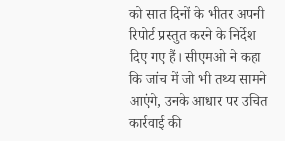को सात दिनों के भीतर अपनी रिपोर्ट प्रस्तुत करने के निर्देश दिए गए हैं। सीएमओ ने कहा कि जांच में जो भी तथ्य सामने आएंगे, उनके आधार पर उचित कार्रवाई की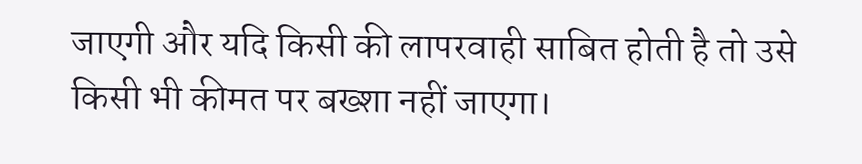जाएगी और यदि किसी की लापरवाही साबित होती है तो उसे किसी भी कीमत पर बख्शा नहीं जाएगा।